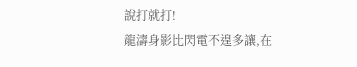說打就打!
龍濤身影比閃電不遑多讓,在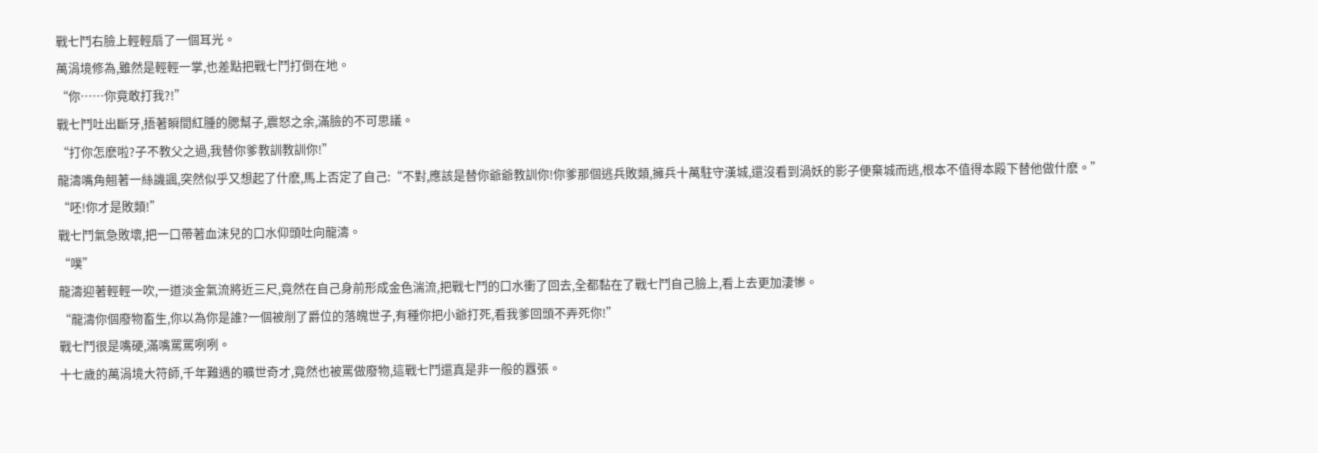戰七鬥右臉上輕輕扇了一個耳光。
萬涓境修為,雖然是輕輕一掌,也差點把戰七鬥打倒在地。
“你……你竟敢打我?!”
戰七鬥吐出斷牙,捂著瞬間紅腫的腮幫子,震怒之余,滿臉的不可思議。
“打你怎麽啦?子不教父之過,我替你爹教訓教訓你!”
龍濤嘴角翹著一絲譏諷,突然似乎又想起了什麽,馬上否定了自己:“不對,應該是替你爺爺教訓你!你爹那個逃兵敗類,擁兵十萬駐守漢城,還沒看到渦妖的影子便棄城而逃,根本不值得本殿下替他做什麽。”
“呸!你才是敗類!”
戰七鬥氣急敗壞,把一口帶著血沫兒的口水仰頭吐向龍濤。
“噗”
龍濤迎著輕輕一吹,一道淡金氣流將近三尺,竟然在自己身前形成金色湍流,把戰七鬥的口水衝了回去,全都黏在了戰七鬥自己臉上,看上去更加淒慘。
“龍濤你個廢物畜生,你以為你是誰?一個被削了爵位的落魄世子,有種你把小爺打死,看我爹回頭不弄死你!”
戰七鬥很是嘴硬,滿嘴罵罵咧咧。
十七歲的萬涓境大符師,千年難遇的曠世奇才,竟然也被罵做廢物,這戰七鬥還真是非一般的囂張。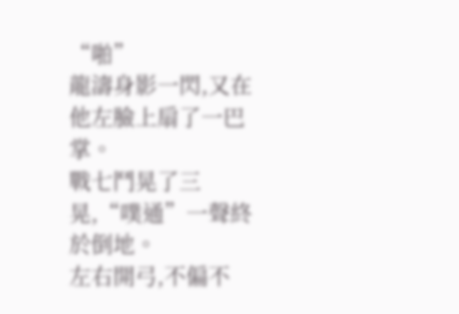“啪”
龍濤身影一閃,又在他左臉上扇了一巴掌。
戰七鬥晃了三晃,“噗通”一聲終於倒地。
左右開弓,不偏不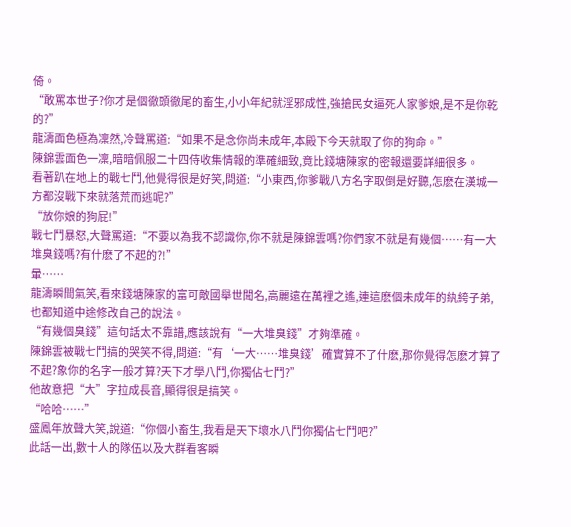倚。
“敢罵本世子?你才是個徹頭徹尾的畜生,小小年紀就淫邪成性,強搶民女逼死人家爹娘,是不是你乾的?”
龍濤面色極為凜然,冷聲罵道:“如果不是念你尚未成年,本殿下今天就取了你的狗命。”
陳錦雲面色一凜,暗暗佩服二十四侍收集情報的準確細致,竟比錢塘陳家的密報還要詳細很多。
看著趴在地上的戰七鬥,他覺得很是好笑,問道:“小東西,你爹戰八方名字取倒是好聽,怎麽在漢城一方都沒戰下來就落荒而逃呢?”
“放你娘的狗屁!”
戰七鬥暴怒,大聲罵道:“不要以為我不認識你,你不就是陳錦雲嗎?你們家不就是有幾個……有一大堆臭錢嗎?有什麽了不起的?!”
暈……
龍濤瞬間氣笑,看來錢塘陳家的富可敵國舉世聞名,高麗遠在萬裡之遙,連這麽個未成年的紈絝子弟,也都知道中途修改自己的說法。
“有幾個臭錢”這句話太不靠譜,應該說有“一大堆臭錢”才夠準確。
陳錦雲被戰七鬥搞的哭笑不得,問道:“有‘一大……堆臭錢’確實算不了什麽,那你覺得怎麽才算了不起?象你的名字一般才算?天下才學八鬥,你獨佔七鬥?”
他故意把“大”字拉成長音,顯得很是搞笑。
“哈哈……”
盛鳳年放聲大笑,說道:“你個小畜生,我看是天下壞水八鬥你獨佔七鬥吧?”
此話一出,數十人的隊伍以及大群看客瞬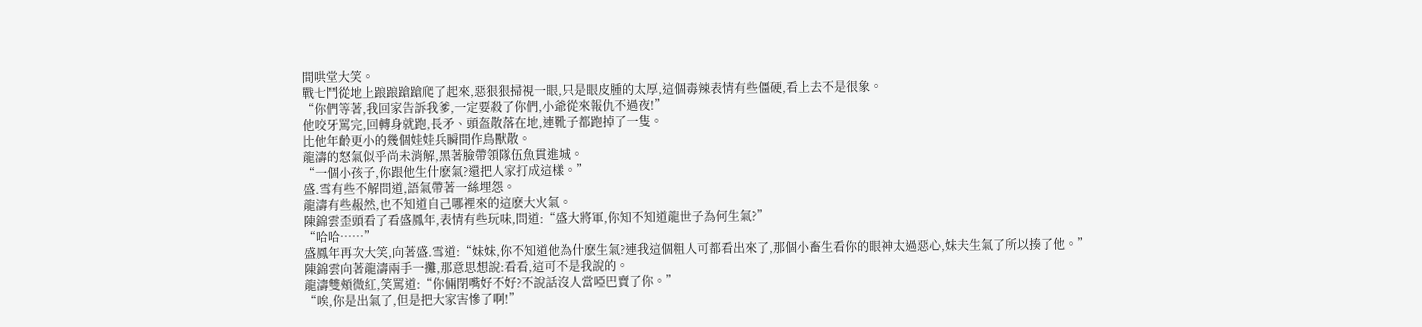間哄堂大笑。
戰七鬥從地上踉踉蹌蹌爬了起來,惡狠狠掃視一眼,只是眼皮腫的太厚,這個毒辣表情有些僵硬,看上去不是很象。
“你們等著,我回家告訴我爹,一定要殺了你們,小爺從來報仇不過夜!”
他咬牙罵完,回轉身就跑,長矛、頭盔散落在地,連靴子都跑掉了一隻。
比他年齡更小的幾個娃娃兵瞬間作鳥獸散。
龍濤的怒氣似乎尚未消解,黑著臉帶領隊伍魚貫進城。
“一個小孩子,你跟他生什麽氣?還把人家打成這樣。”
盛.雪有些不解問道,語氣帶著一絲埋怨。
龍濤有些赧然,也不知道自己哪裡來的這麽大火氣。
陳錦雲歪頭看了看盛鳳年,表情有些玩味,問道:“盛大將軍,你知不知道龍世子為何生氣?”
“哈哈……”
盛鳳年再次大笑,向著盛.雪道:“妹妹,你不知道他為什麽生氣?連我這個粗人可都看出來了,那個小畜生看你的眼神太過惡心,妹夫生氣了所以揍了他。”
陳錦雲向著龍濤兩手一攤,那意思想說:看看,這可不是我說的。
龍濤雙頰微紅,笑罵道:“你倆閉嘴好不好?不說話沒人當啞巴賣了你。”
“唉,你是出氣了,但是把大家害慘了啊!”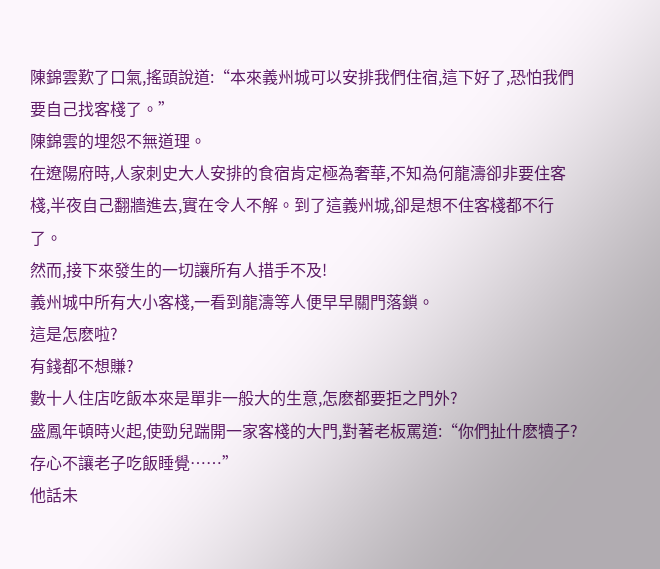陳錦雲歎了口氣,搖頭說道:“本來義州城可以安排我們住宿,這下好了,恐怕我們要自己找客棧了。”
陳錦雲的埋怨不無道理。
在遼陽府時,人家刺史大人安排的食宿肯定極為奢華,不知為何龍濤卻非要住客棧,半夜自己翻牆進去,實在令人不解。到了這義州城,卻是想不住客棧都不行了。
然而,接下來發生的一切讓所有人措手不及!
義州城中所有大小客棧,一看到龍濤等人便早早關門落鎖。
這是怎麽啦?
有錢都不想賺?
數十人住店吃飯本來是單非一般大的生意,怎麽都要拒之門外?
盛鳳年頓時火起,使勁兒踹開一家客棧的大門,對著老板罵道:“你們扯什麽犢子?存心不讓老子吃飯睡覺……”
他話未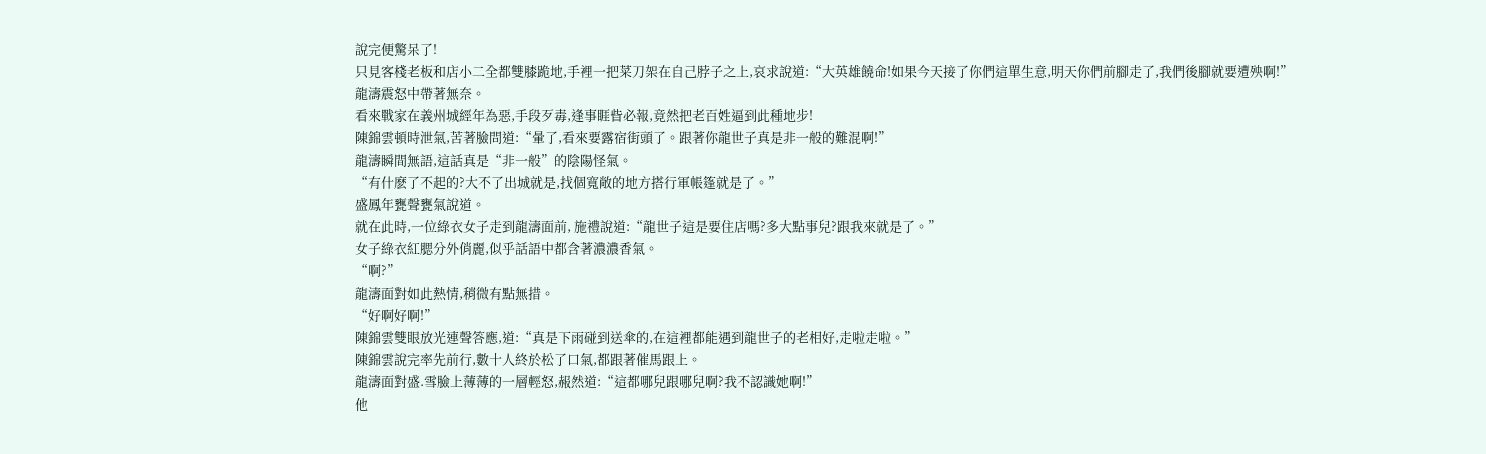說完便驚呆了!
只見客棧老板和店小二全都雙膝跪地,手裡一把菜刀架在自己脖子之上,哀求說道:“大英雄饒命!如果今天接了你們這單生意,明天你們前腳走了,我們後腳就要遭殃啊!”
龍濤震怒中帶著無奈。
看來戰家在義州城經年為惡,手段歹毒,逢事睚眥必報,竟然把老百姓逼到此種地步!
陳錦雲頓時泄氣,苦著臉問道:“暈了,看來要露宿街頭了。跟著你龍世子真是非一般的難混啊!”
龍濤瞬間無語,這話真是“非一般”的陰陽怪氣。
“有什麽了不起的?大不了出城就是,找個寬敞的地方搭行軍帳篷就是了。”
盛鳳年甕聲甕氣說道。
就在此時,一位綠衣女子走到龍濤面前, 施禮說道:“龍世子這是要住店嗎?多大點事兒?跟我來就是了。”
女子綠衣紅腮分外俏麗,似乎話語中都含著濃濃香氣。
“啊?”
龍濤面對如此熱情,稍微有點無措。
“好啊好啊!”
陳錦雲雙眼放光連聲答應,道:“真是下雨碰到送傘的,在這裡都能遇到龍世子的老相好,走啦走啦。”
陳錦雲說完率先前行,數十人終於松了口氣,都跟著催馬跟上。
龍濤面對盛.雪臉上薄薄的一層輕怒,赧然道:“這都哪兒跟哪兒啊?我不認識她啊!”
他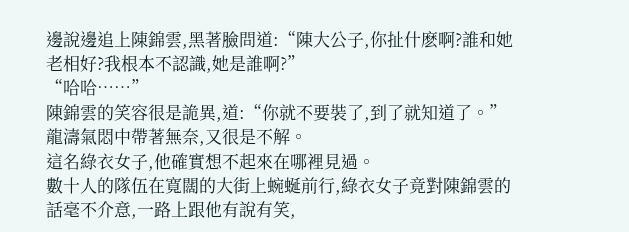邊說邊追上陳錦雲,黑著臉問道:“陳大公子,你扯什麽啊?誰和她老相好?我根本不認識,她是誰啊?”
“哈哈……”
陳錦雲的笑容很是詭異,道:“你就不要裝了,到了就知道了。”
龍濤氣悶中帶著無奈,又很是不解。
這名綠衣女子,他確實想不起來在哪裡見過。
數十人的隊伍在寬闊的大街上蜿蜒前行,綠衣女子竟對陳錦雲的話毫不介意,一路上跟他有說有笑,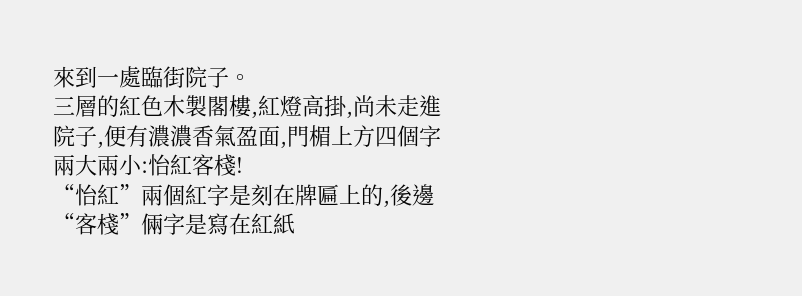來到一處臨街院子。
三層的紅色木製閣樓,紅燈高掛,尚未走進院子,便有濃濃香氣盈面,門楣上方四個字兩大兩小:怡紅客棧!
“怡紅”兩個紅字是刻在牌匾上的,後邊“客棧”倆字是寫在紅紙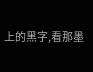上的黑字,看那墨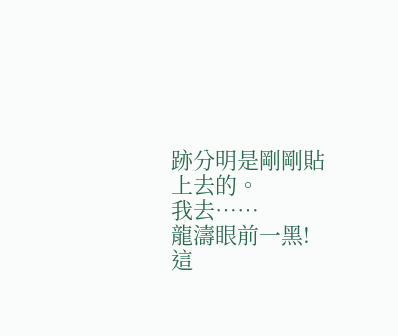跡分明是剛剛貼上去的。
我去……
龍濤眼前一黑!
這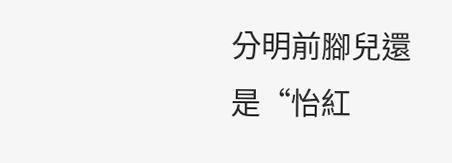分明前腳兒還是“怡紅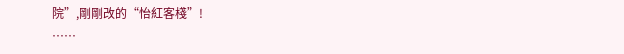院”,剛剛改的“怡紅客棧”!
……